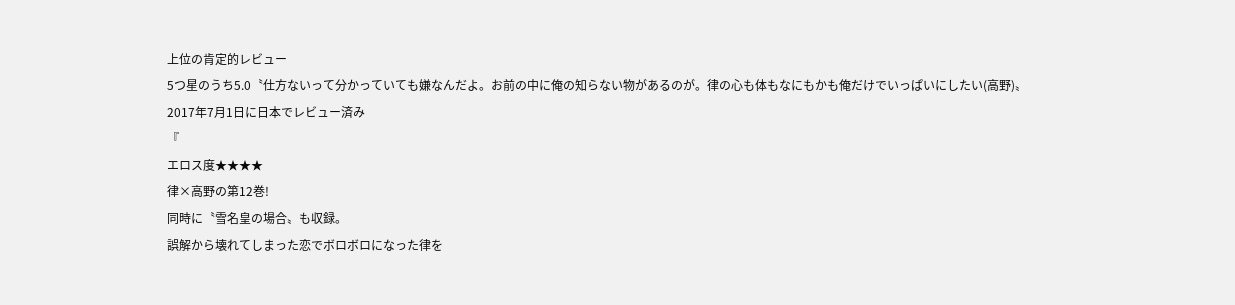上位の肯定的レビュー
5つ星のうち5.0〝仕方ないって分かっていても嫌なんだよ。お前の中に俺の知らない物があるのが。律の心も体もなにもかも俺だけでいっぱいにしたい(高野)〟
2017年7月1日に日本でレビュー済み
『
エロス度★★★★
律×高野の第12巻!
同時に〝雪名皇の場合〟も収録。
誤解から壊れてしまった恋でボロボロになった律を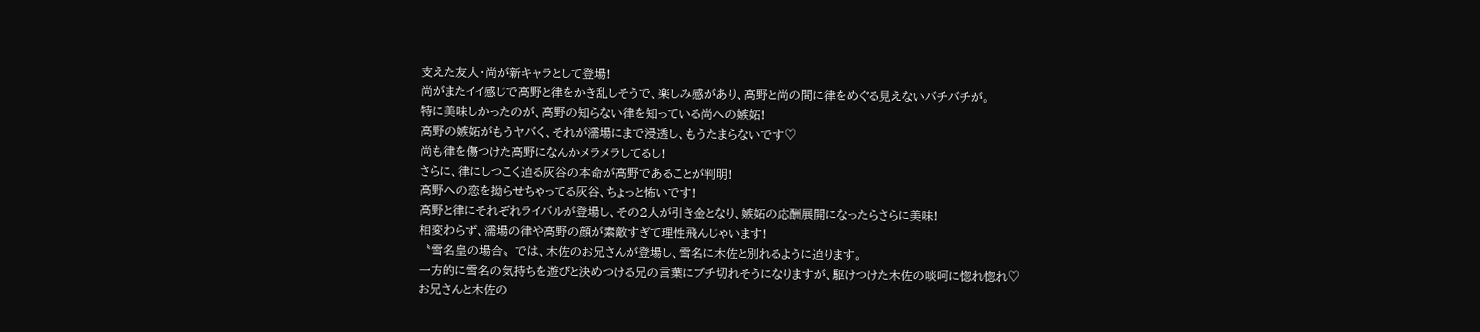支えた友人・尚が新キャラとして登場!
尚がまたイイ感じで高野と律をかき乱しそうで、楽しみ感があり、高野と尚の間に律をめぐる見えないバチバチが。
特に美味しかったのが、高野の知らない律を知っている尚への嫉妬!
高野の嫉妬がもうヤバく、それが濡場にまで浸透し、もうたまらないです♡
尚も律を傷つけた高野になんかメラメラしてるし!
さらに、律にしつこく迫る灰谷の本命が高野であることが判明!
高野への恋を拗らせちゃってる灰谷、ちょっと怖いです!
高野と律にそれぞれライバルが登場し、その2人が引き金となり、嫉妬の応酬展開になったらさらに美味!
相変わらず、濡場の律や高野の顔が素敵すぎて理性飛んじゃいます!
〝雪名皇の場合〟では、木佐のお兄さんが登場し、雪名に木佐と別れるように迫ります。
一方的に雪名の気持ちを遊びと決めつける兄の言葉にブチ切れそうになりますが、駆けつけた木佐の啖呵に惚れ惚れ♡
お兄さんと木佐の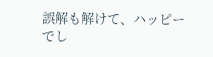誤解も解けて、ハッピーでし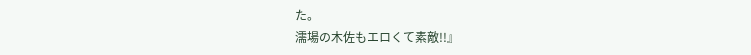た。
濡場の木佐もエロくて素敵!!』